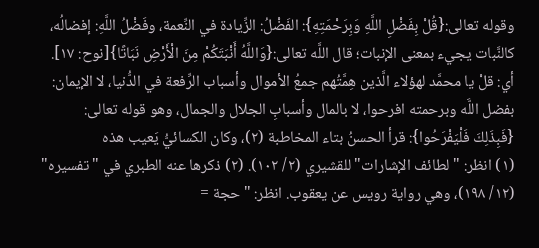وقوله تعالى:{قُلْ بِفَضْلِ اللَّهِ وَبِرَحْمَتِهِ}: الفَضْلُ: الزِّيادة في النِّعمة، وفَضْلُ اللَّهِ: إفضالُه، كالنَّبات يجيء بمعنى الإنبات؛ قال اللَّه تعالى:{وَاللَّهُ أَنْبَتَكُمْ مِنَ الْأَرْضِ نَبَاتًا}[نوح: ١٧].
أي: قلْ يا محمَّد لهؤلاء الَّذين هِمَّتُهم جمعُ الأموال وأسباب الرِّفعة في الدُّنيا، لا الإيمان: بفضل اللَّه وبرحمته افرحوا، لا بالمال وأسبابِ الجلال والجمال، وهو قوله تعالى:
{فَبِذَلِكَ فَلْيَفْرَحُوا}: قرأ الحسنُ بتاء المخاطبة (٢)، وكان الكسائيُّ يَعيب هذه
(١) انظر: "لطائف الإشارات" للقشيري (٢/ ١٠٢). (٢) ذكرها عنه الطبري في "تفسيره" (١٢/ ١٩٨)، وهي رواية رويس عن يعقوب. انظر: "حجة =